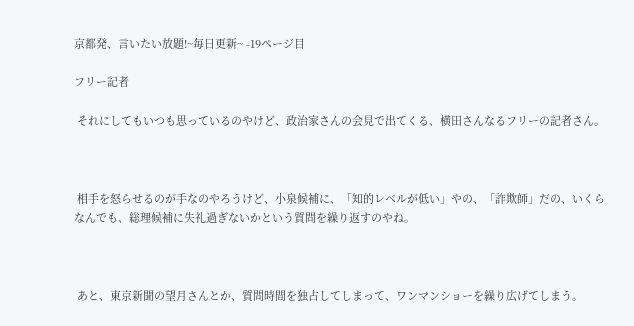京都発、言いたい放題!~毎日更新~ -19ページ目

フリー記者

 それにしてもいつも思っているのやけど、政治家さんの会見で出てくる、横田さんなるフリーの記者さん。



 相手を怒らせるのが手なのやろうけど、小泉候補に、「知的レベルが低い」やの、「詐欺師」だの、いくらなんでも、総理候補に失礼過ぎないかという質問を繰り返すのやね。



 あと、東京新聞の望月さんとか、質問時間を独占してしまって、ワンマンショーを繰り広げてしまう。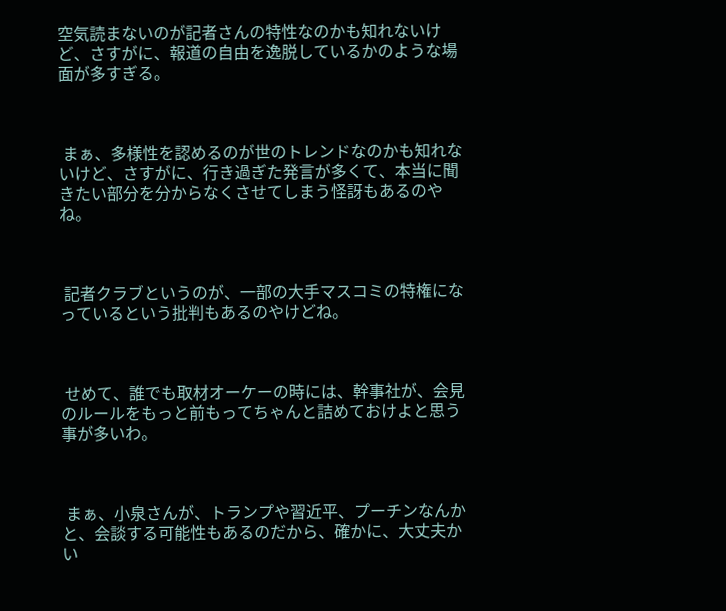空気読まないのが記者さんの特性なのかも知れないけど、さすがに、報道の自由を逸脱しているかのような場面が多すぎる。



 まぁ、多様性を認めるのが世のトレンドなのかも知れないけど、さすがに、行き過ぎた発言が多くて、本当に聞きたい部分を分からなくさせてしまう怪訝もあるのやね。



 記者クラブというのが、一部の大手マスコミの特権になっているという批判もあるのやけどね。



 せめて、誰でも取材オーケーの時には、幹事社が、会見のルールをもっと前もってちゃんと詰めておけよと思う事が多いわ。



 まぁ、小泉さんが、トランプや習近平、プーチンなんかと、会談する可能性もあるのだから、確かに、大丈夫かい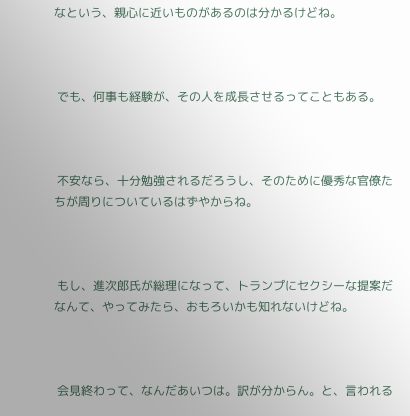なという、親心に近いものがあるのは分かるけどね。



 でも、何事も経験が、その人を成長させるってこともある。



 不安なら、十分勉強されるだろうし、そのために優秀な官僚たちが周りについているはずやからね。



 もし、進次郎氏が総理になって、トランプにセクシーな提案だなんて、やってみたら、おもろいかも知れないけどね。



 会見終わって、なんだあいつは。訳が分からん。と、言われる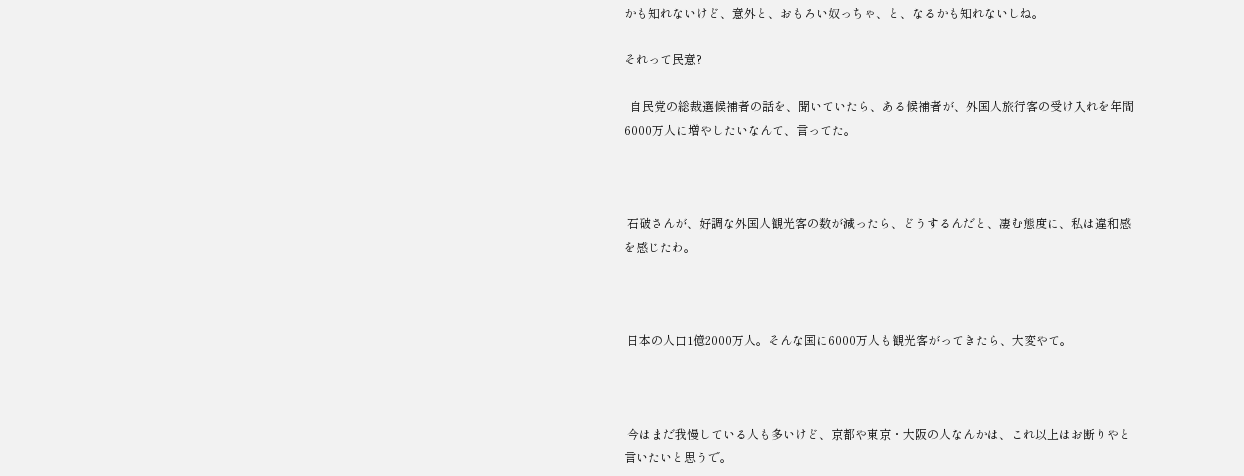かも知れないけど、意外と、おもろい奴っちゃ、と、なるかも知れないしね。

それって民意?

  自民党の総裁選候補者の話を、聞いていたら、ある候補者が、外国人旅行客の受け入れを年間6000万人に増やしたいなんて、言ってた。



 石破さんが、好調な外国人観光客の数が減ったら、どうするんだと、凄む態度に、私は違和感を感じたわ。



 日本の人口1億2000万人。そんな国に6000万人も観光客がってきたら、大変やて。



 今はまだ我慢している人も多いけど、京都や東京・大阪の人なんかは、これ以上はお断りやと言いたいと思うで。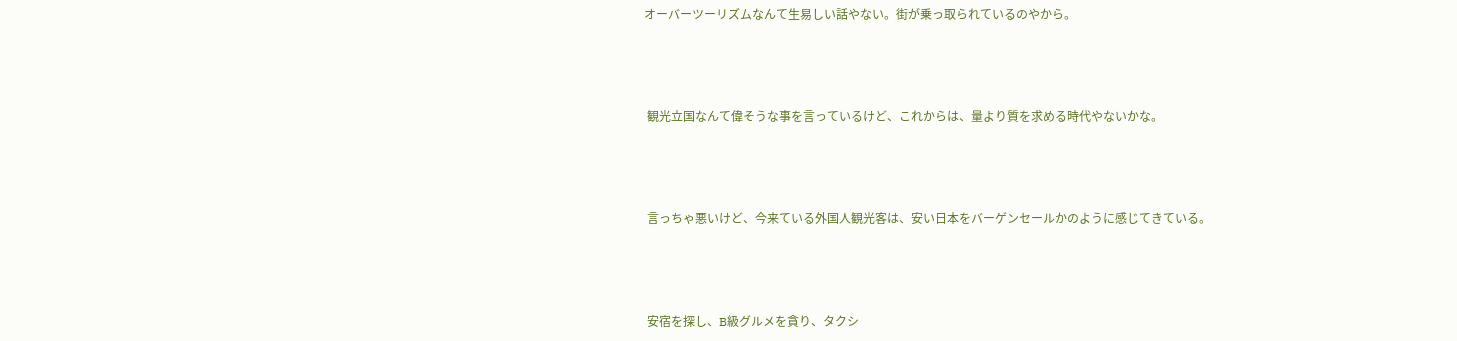オーバーツーリズムなんて生易しい話やない。街が乗っ取られているのやから。



 観光立国なんて偉そうな事を言っているけど、これからは、量より質を求める時代やないかな。



 言っちゃ悪いけど、今来ている外国人観光客は、安い日本をバーゲンセールかのように感じてきている。



 安宿を探し、B級グルメを貪り、タクシ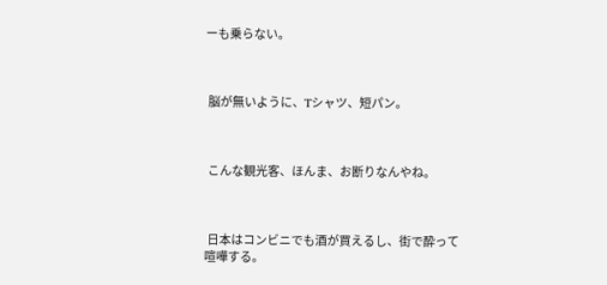ーも乗らない。



 脳が無いように、Tシャツ、短パン。



 こんな観光客、ほんま、お断りなんやね。



 日本はコンビニでも酒が買えるし、街で酔って喧嘩する。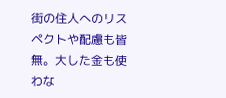街の住人へのリスペクトや配慮も皆無。大した金も使わな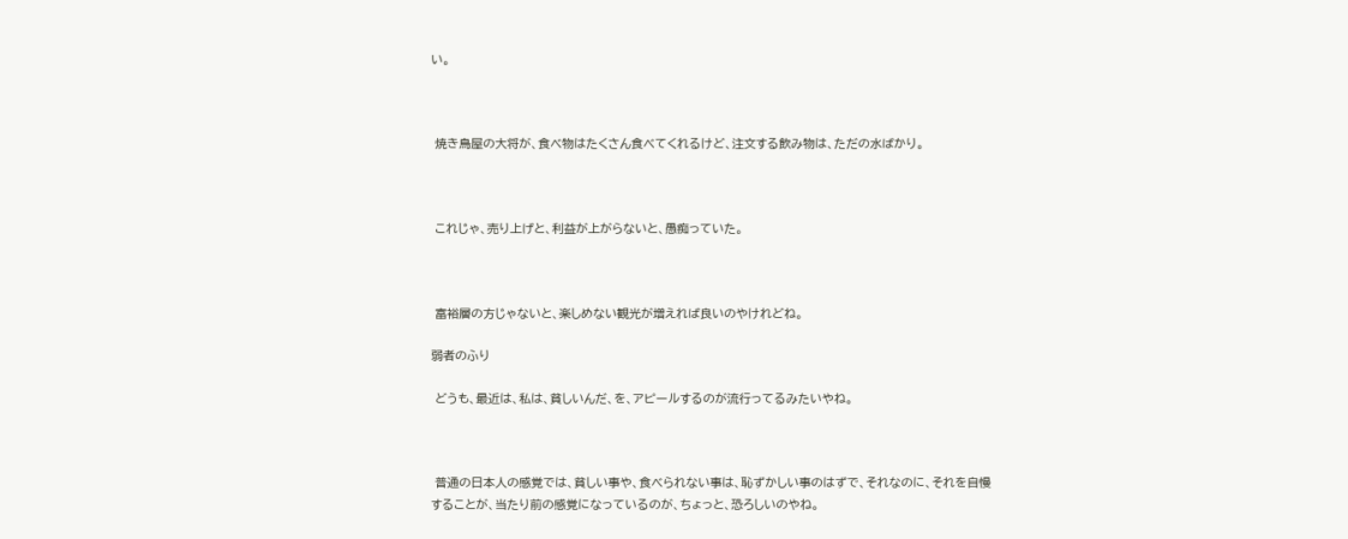い。



 焼き鳥屋の大将が、食べ物はたくさん食べてくれるけど、注文する飲み物は、ただの水ばかり。



 これじゃ、売り上げと、利益が上がらないと、愚痴っていた。



 富裕層の方じゃないと、楽しめない観光が増えれば良いのやけれどね。

弱者のふり

 どうも、最近は、私は、貧しいんだ、を、アピールするのが流行ってるみたいやね。



 普通の日本人の感覚では、貧しい事や、食べられない事は、恥ずかしい事のはずで、それなのに、それを自慢することが、当たり前の感覚になっているのが、ちょっと、恐ろしいのやね。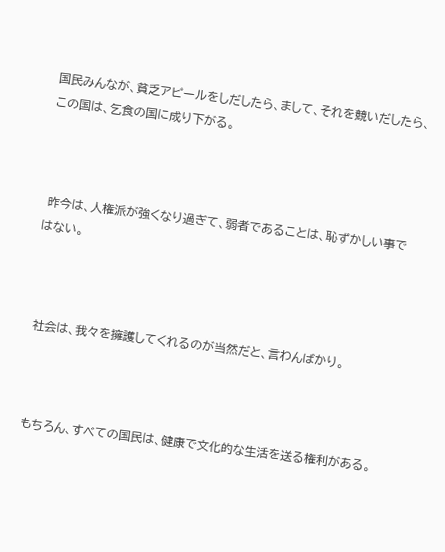国民みんなが、貧乏アピールをしだしたら、まして、それを競いだしたら、この国は、乞食の国に成り下がる。



 昨今は、人権派が強くなり過ぎて、弱者であることは、恥ずかしい事ではない。



 社会は、我々を擁護してくれるのが当然だと、言わんばかり。



 もちろん、すべての国民は、健康で文化的な生活を送る権利がある。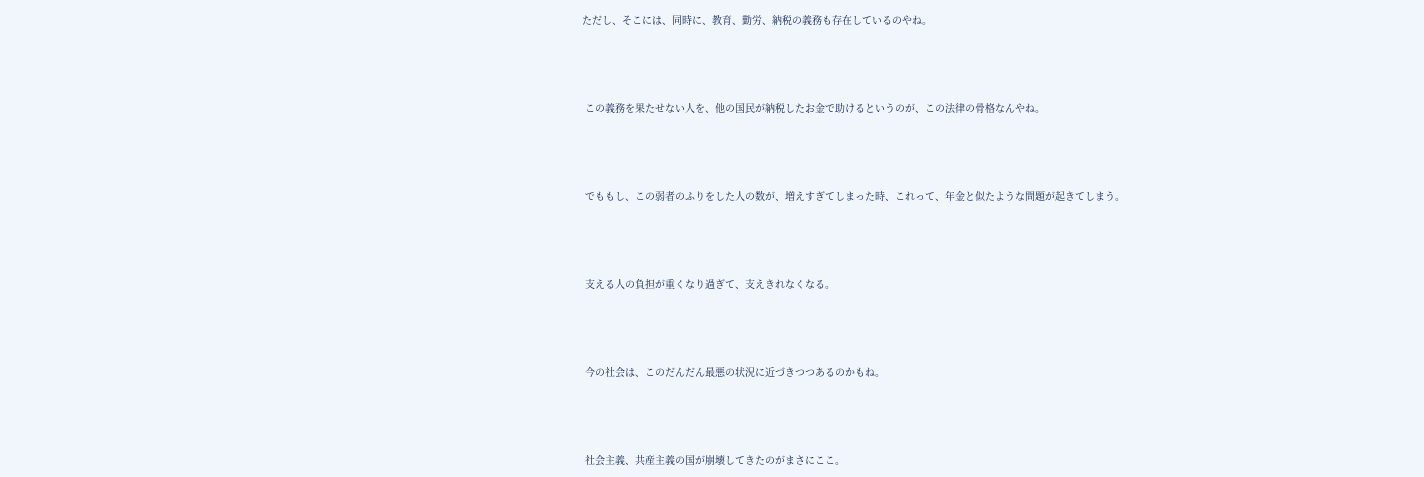ただし、そこには、同時に、教育、勤労、納税の義務も存在しているのやね。



 この義務を果たせない人を、他の国民が納税したお金で助けるというのが、この法律の骨格なんやね。



 でももし、この弱者のふりをした人の数が、増えすぎてしまった時、これって、年金と似たような問題が起きてしまう。



 支える人の負担が重くなり過ぎて、支えきれなくなる。



 今の社会は、このだんだん最悪の状況に近づきつつあるのかもね。



 社会主義、共産主義の国が崩壊してきたのがまさにここ。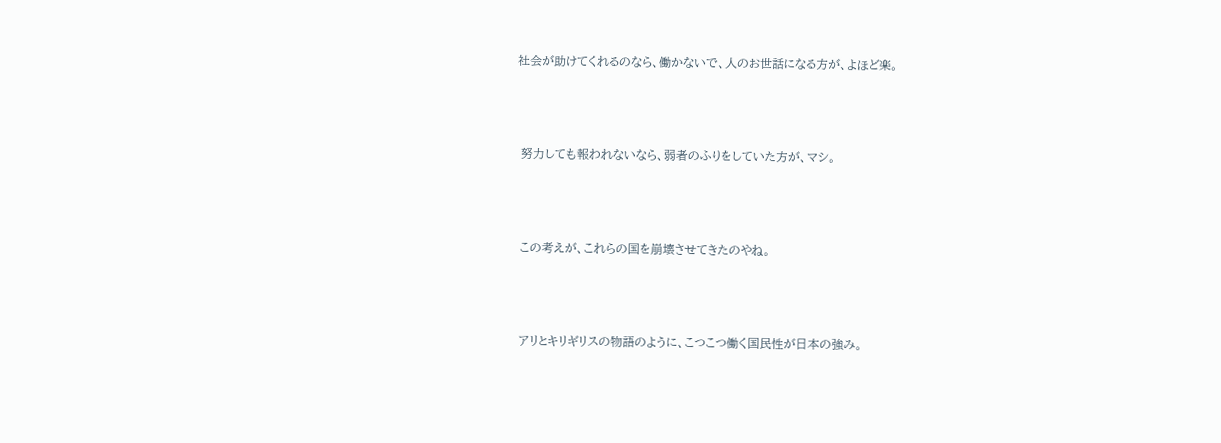社会が助けてくれるのなら、働かないで、人のお世話になる方が、よほど楽。



 努力しても報われないなら、弱者のふりをしていた方が、マシ。



 この考えが、これらの国を崩壊させてきたのやね。



 アリとキリギリスの物語のように、こつこつ働く国民性が日本の強み。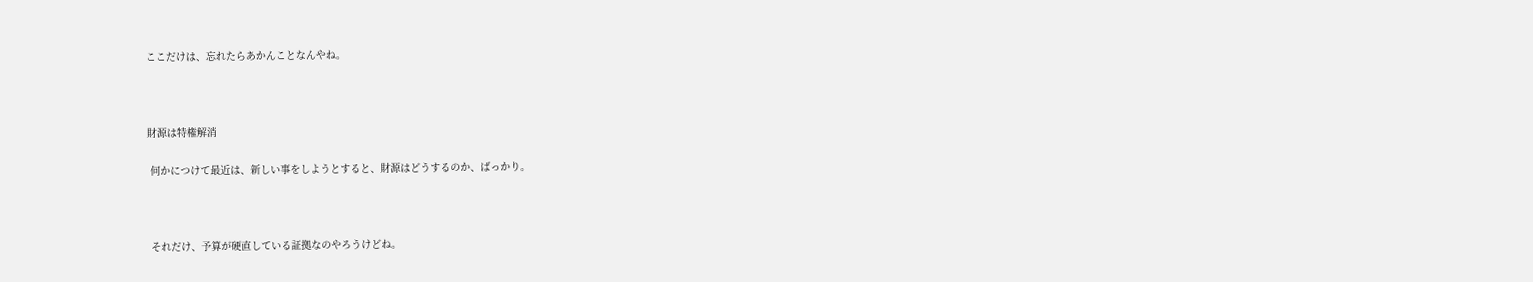ここだけは、忘れたらあかんことなんやね。



財源は特権解消

 何かにつけて最近は、新しい事をしようとすると、財源はどうするのか、ばっかり。



 それだけ、予算が硬直している証拠なのやろうけどね。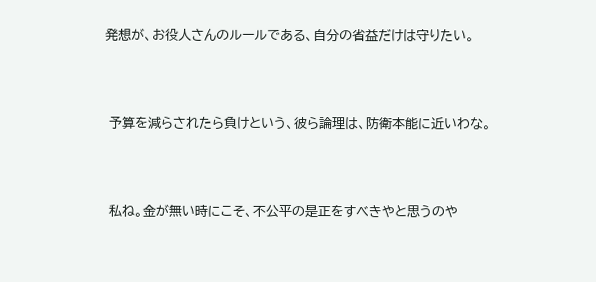発想が、お役人さんのルールである、自分の省益だけは守りたい。



 予算を減らされたら負けという、彼ら論理は、防衛本能に近いわな。



 私ね。金が無い時にこそ、不公平の是正をすべきやと思うのや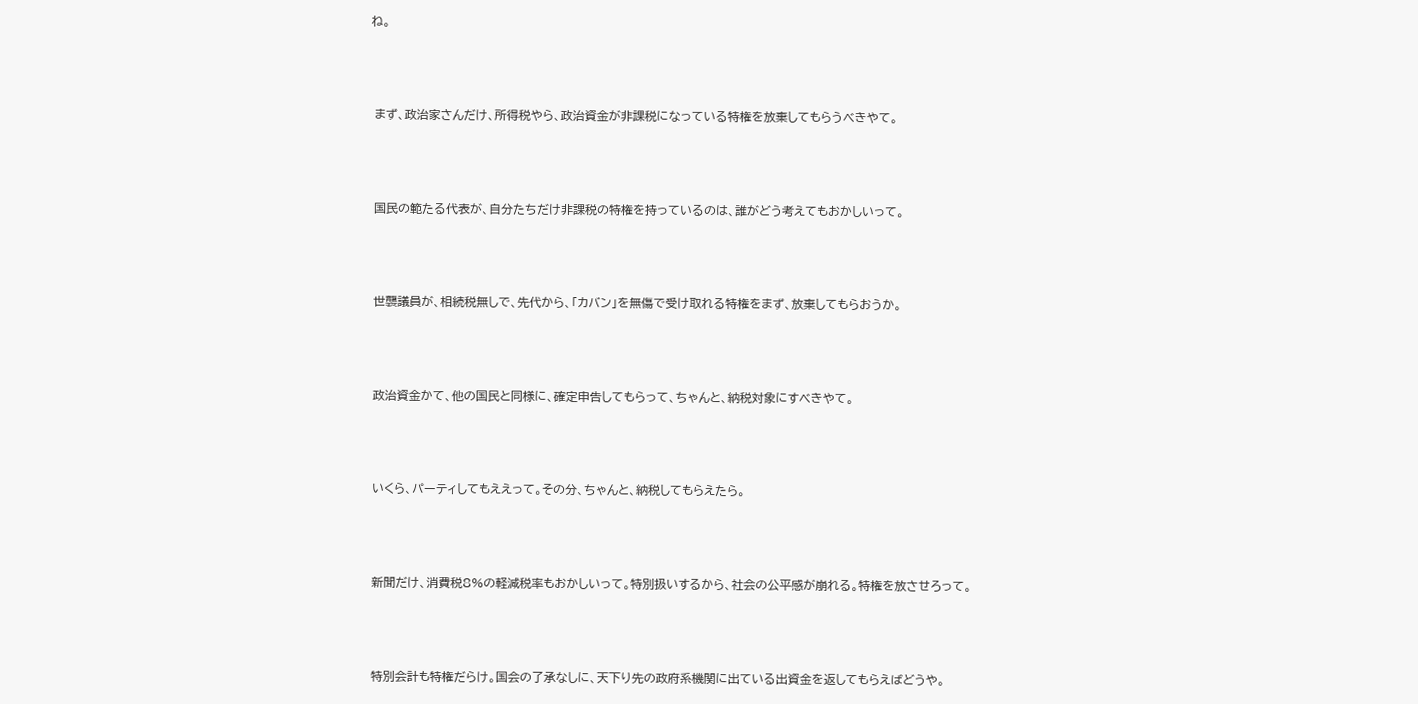ね。



 まず、政治家さんだけ、所得税やら、政治資金が非課税になっている特権を放棄してもらうべきやて。



 国民の範たる代表が、自分たちだけ非課税の特権を持っているのは、誰がどう考えてもおかしいって。



 世襲議員が、相続税無しで、先代から、「カバン」を無傷で受け取れる特権をまず、放棄してもらおうか。



 政治資金かて、他の国民と同様に、確定申告してもらって、ちゃんと、納税対象にすべきやて。



 いくら、パーティしてもええって。その分、ちゃんと、納税してもらえたら。



 新聞だけ、消費税8%の軽減税率もおかしいって。特別扱いするから、社会の公平感が崩れる。特権を放させろって。



 特別会計も特権だらけ。国会の了承なしに、天下り先の政府系機関に出ている出資金を返してもらえばどうや。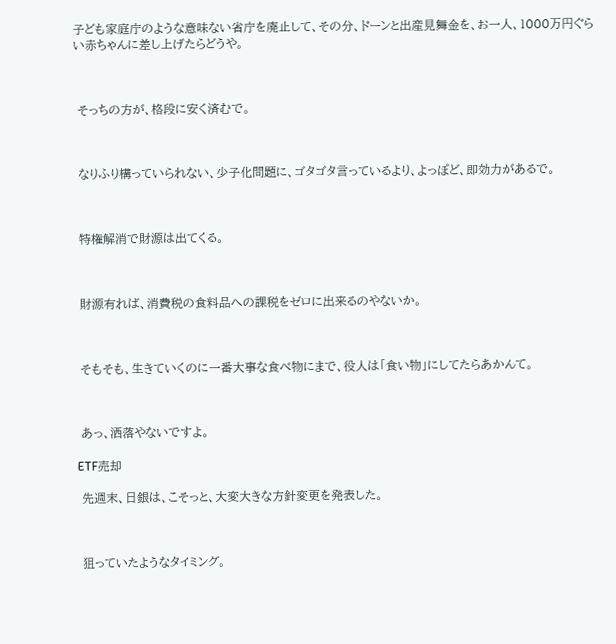子ども家庭庁のような意味ない省庁を廃止して、その分、ドーンと出産見舞金を、お一人、1000万円ぐらい赤ちゃんに差し上げたらどうや。



 そっちの方が、格段に安く済むで。



 なりふり構っていられない、少子化問題に、ゴタゴタ言っているより、よっぽど、即効力があるで。



 特権解消で財源は出てくる。



 財源有れば、消費税の食料品への課税をゼロに出来るのやないか。



 そもそも、生きていくのに一番大事な食べ物にまで、役人は「食い物」にしてたらあかんて。



 あっ、洒落やないですよ。

ETF売却

 先週末、日銀は、こそっと、大変大きな方針変更を発表した。



 狙っていたようなタイミング。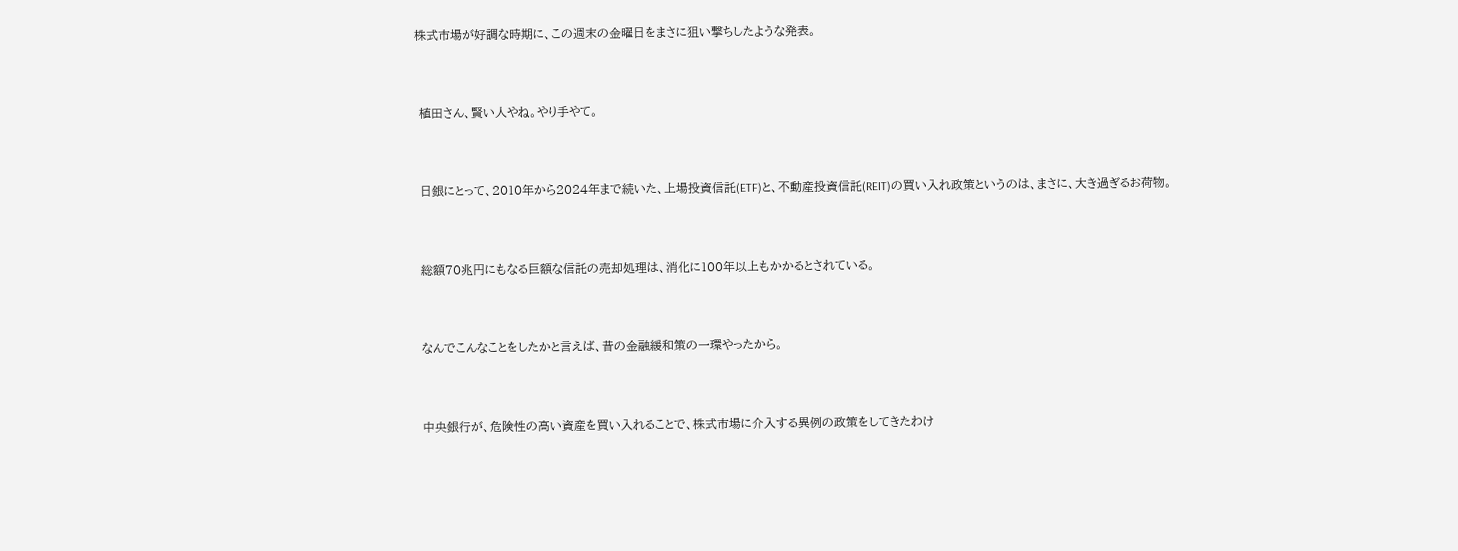株式市場が好調な時期に、この週末の金曜日をまさに狙い撃ちしたような発表。



 植田さん、賢い人やね。やり手やて。



 日銀にとって、2010年から2024年まで続いた、上場投資信託(ETF)と、不動産投資信託(REIT)の買い入れ政策というのは、まさに、大き過ぎるお荷物。



 総額70兆円にもなる巨額な信託の売却処理は、消化に100年以上もかかるとされている。



 なんでこんなことをしたかと言えば、昔の金融緩和策の一環やったから。



 中央銀行が、危険性の高い資産を買い入れることで、株式市場に介入する異例の政策をしてきたわけ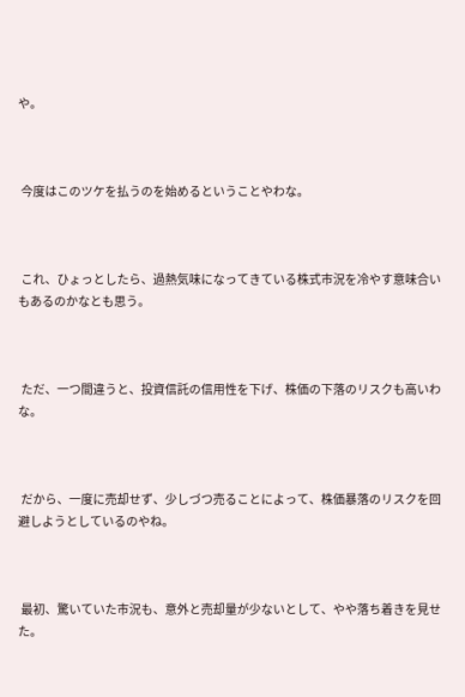や。



 今度はこのツケを払うのを始めるということやわな。



 これ、ひょっとしたら、過熱気味になってきている株式市況を冷やす意味合いもあるのかなとも思う。



 ただ、一つ間違うと、投資信託の信用性を下げ、株価の下落のリスクも高いわな。



 だから、一度に売却せず、少しづつ売ることによって、株価暴落のリスクを回避しようとしているのやね。



 最初、驚いていた市況も、意外と売却量が少ないとして、やや落ち着きを見せた。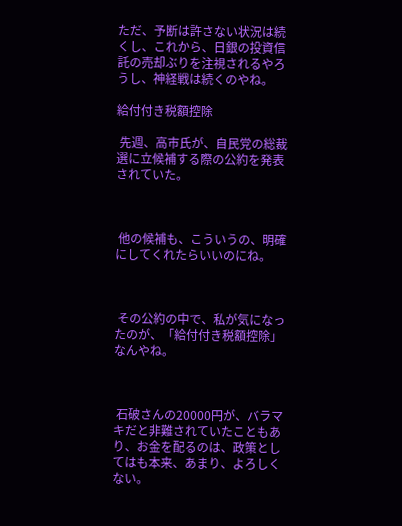ただ、予断は許さない状況は続くし、これから、日銀の投資信託の売却ぶりを注視されるやろうし、神経戦は続くのやね。

給付付き税額控除

 先週、高市氏が、自民党の総裁選に立候補する際の公約を発表されていた。



 他の候補も、こういうの、明確にしてくれたらいいのにね。



 その公約の中で、私が気になったのが、「給付付き税額控除」なんやね。



 石破さんの20000円が、バラマキだと非難されていたこともあり、お金を配るのは、政策としてはも本来、あまり、よろしくない。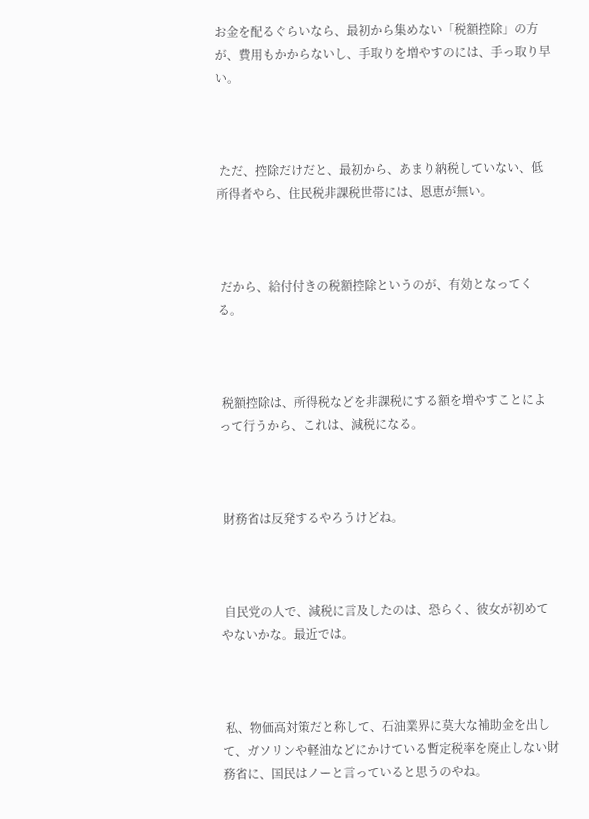お金を配るぐらいなら、最初から集めない「税額控除」の方が、費用もかからないし、手取りを増やすのには、手っ取り早い。



 ただ、控除だけだと、最初から、あまり納税していない、低所得者やら、住民税非課税世帯には、恩恵が無い。



 だから、給付付きの税額控除というのが、有効となってくる。



 税額控除は、所得税などを非課税にする額を増やすことによって行うから、これは、減税になる。



 財務省は反発するやろうけどね。



 自民党の人で、減税に言及したのは、恐らく、彼女が初めてやないかな。最近では。



 私、物価高対策だと称して、石油業界に莫大な補助金を出して、ガソリンや軽油などにかけている暫定税率を廃止しない財務省に、国民はノーと言っていると思うのやね。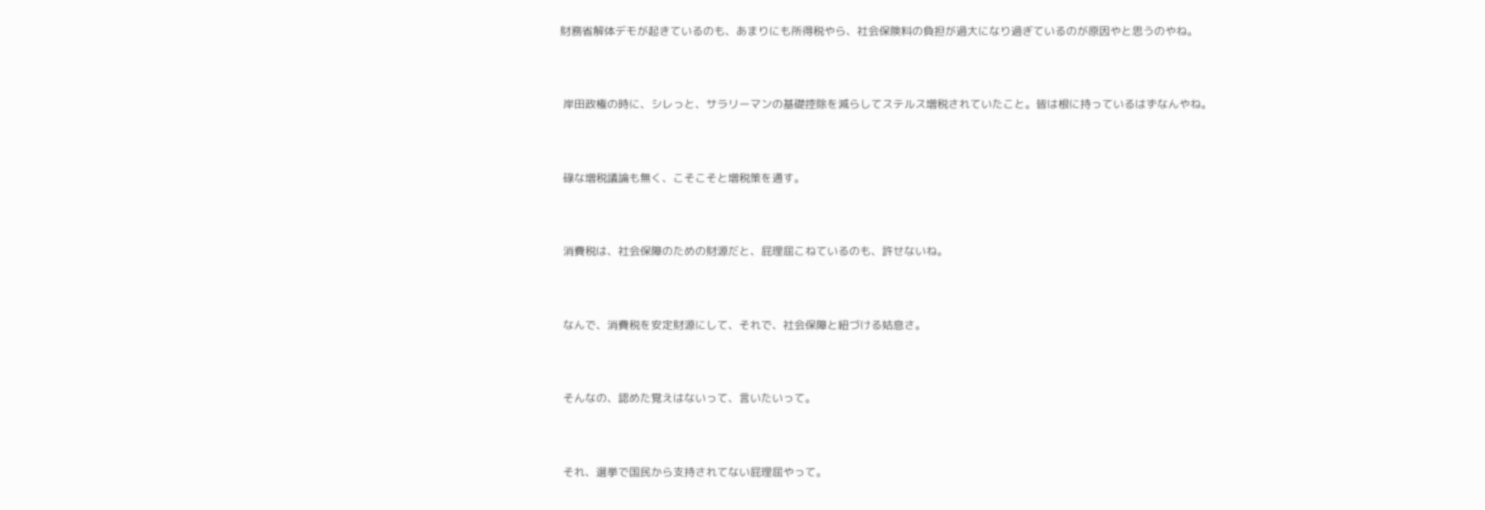財務省解体デモが起きているのも、あまりにも所得税やら、社会保険料の負担が過大になり過ぎているのが原因やと思うのやね。



 岸田政権の時に、シレっと、サラリーマンの基礎控除を減らしてステルス増税されていたこと。皆は根に持っているはずなんやね。



 碌な増税議論も無く、こそこそと増税策を通す。



 消費税は、社会保障のための財源だと、屁理屈こねているのも、許せないね。



 なんで、消費税を安定財源にして、それで、社会保障と紐づける姑息さ。



 そんなの、認めた覚えはないって、言いたいって。



 それ、選挙で国民から支持されてない屁理屈やって。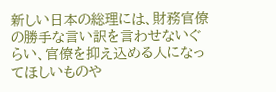新しい日本の総理には、財務官僚の勝手な言い訳を言わせないぐらい、官僚を抑え込める人になってほしいものや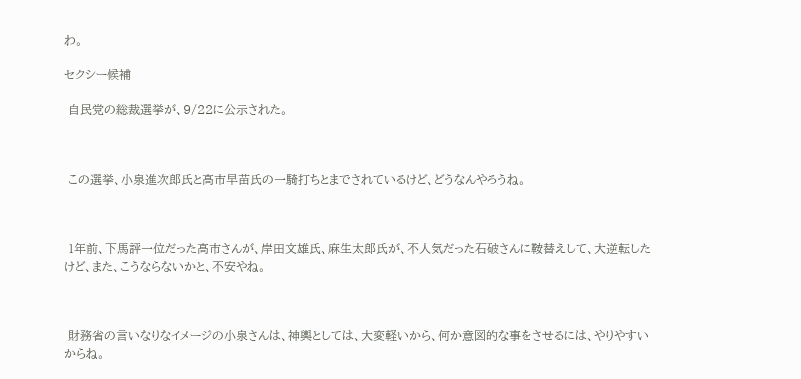わ。

セクシー候補

 自民党の総裁選挙が、9/22に公示された。



 この選挙、小泉進次郎氏と高市早苗氏の一騎打ちとまでされているけど、どうなんやろうね。



 1年前、下馬評一位だった高市さんが、岸田文雄氏、麻生太郎氏が、不人気だった石破さんに鞍替えして、大逆転したけど、また、こうならないかと、不安やね。



 財務省の言いなりなイメージの小泉さんは、神輿としては、大変軽いから、何か意図的な事をさせるには、やりやすいからね。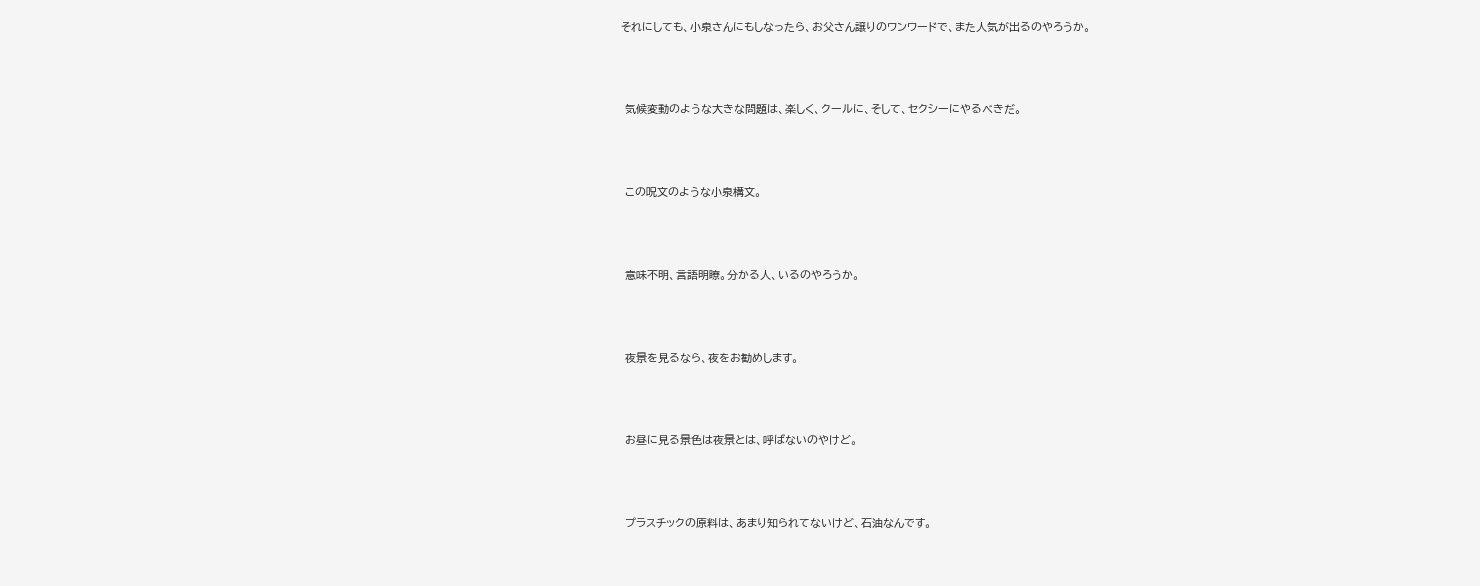それにしても、小泉さんにもしなったら、お父さん譲りのワンワードで、また人気が出るのやろうか。



 気候変動のような大きな問題は、楽しく、クールに、そして、セクシーにやるべきだ。



 この呪文のような小泉構文。



 意味不明、言語明瞭。分かる人、いるのやろうか。



 夜景を見るなら、夜をお勧めします。



 お昼に見る景色は夜景とは、呼ばないのやけど。



 プラスチックの原料は、あまり知られてないけど、石油なんです。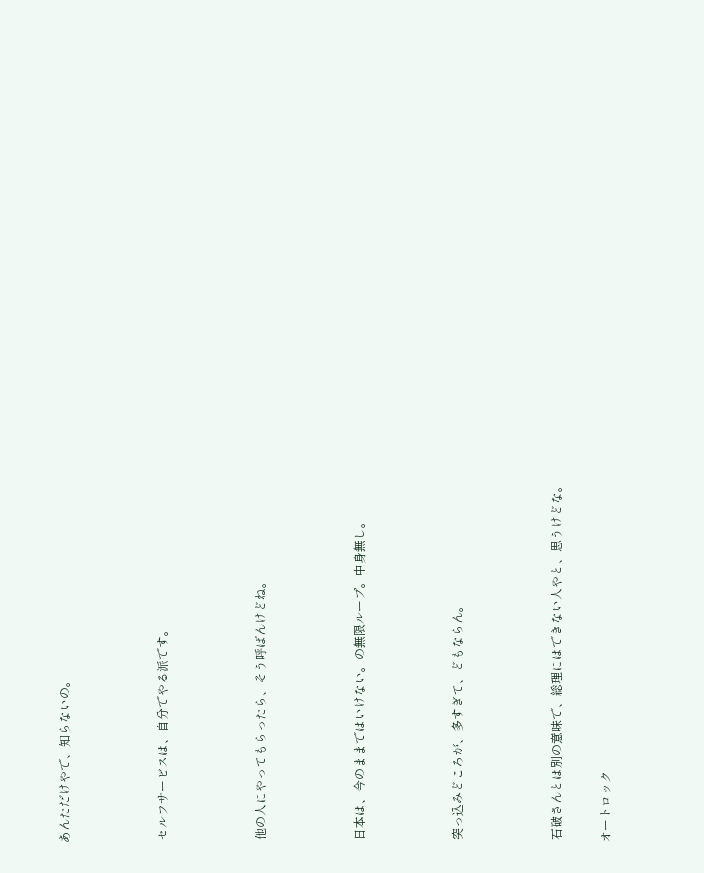あんただけやで、知らないの。



 セルフサービスは、自分でやる派です。



 他の人にやってもらったら、そう呼ばんけどね。



 日本は、今のままではいけない。の無限ループ。中身無し。



 突っ込みどころが、多すぎて、どもならん。



 石破さんとは別の意味で、総理にはできない人やと、思うけどな。

オートロック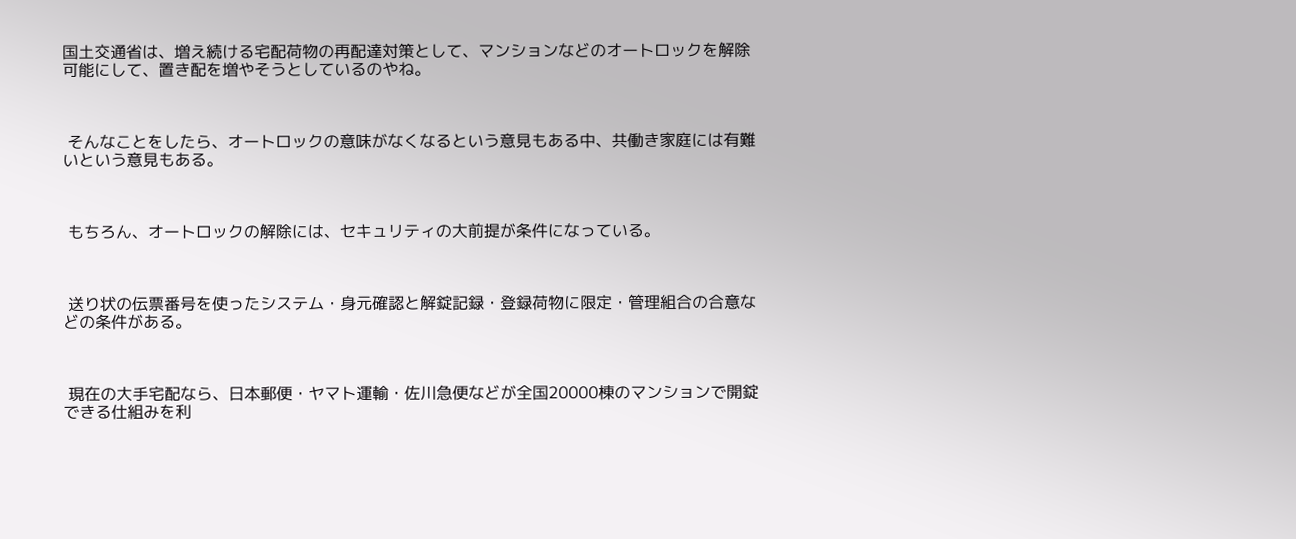国土交通省は、増え続ける宅配荷物の再配達対策として、マンションなどのオートロックを解除可能にして、置き配を増やそうとしているのやね。



 そんなことをしたら、オートロックの意味がなくなるという意見もある中、共働き家庭には有難いという意見もある。



 もちろん、オートロックの解除には、セキュリティの大前提が条件になっている。



 送り状の伝票番号を使ったシステム・身元確認と解錠記録・登録荷物に限定・管理組合の合意などの条件がある。



 現在の大手宅配なら、日本郵便・ヤマト運輸・佐川急便などが全国20000棟のマンションで開錠できる仕組みを利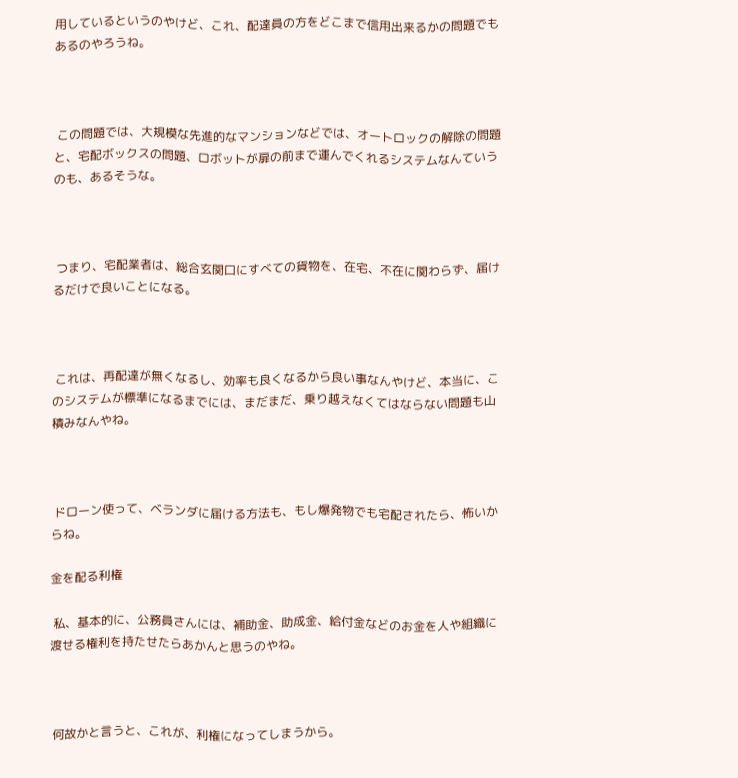用しているというのやけど、これ、配達員の方をどこまで信用出来るかの問題でもあるのやろうね。



 この問題では、大規模な先進的なマンションなどでは、オートロックの解除の問題と、宅配ボックスの問題、ロボットが扉の前まで運んでくれるシステムなんていうのも、あるそうな。



 つまり、宅配業者は、総合玄関口にすべての貨物を、在宅、不在に関わらず、届けるだけで良いことになる。



 これは、再配達が無くなるし、効率も良くなるから良い事なんやけど、本当に、このシステムが標準になるまでには、まだまだ、乗り越えなくてはならない問題も山積みなんやね。



 ドローン使って、ベランダに届ける方法も、もし爆発物でも宅配されたら、怖いからね。

金を配る利権

 私、基本的に、公務員さんには、補助金、助成金、給付金などのお金を人や組織に渡せる権利を持たせたらあかんと思うのやね。



 何故かと言うと、これが、利権になってしまうから。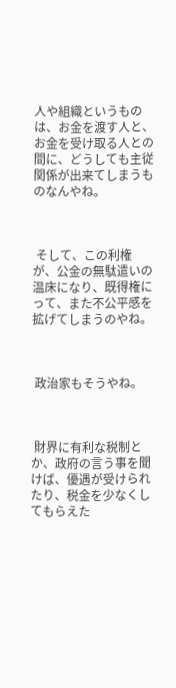人や組織というものは、お金を渡す人と、お金を受け取る人との間に、どうしても主従関係が出来てしまうものなんやね。



 そして、この利権が、公金の無駄遣いの温床になり、既得権にって、また不公平感を拡げてしまうのやね。



 政治家もそうやね。



 財界に有利な税制とか、政府の言う事を聞けば、優遇が受けられたり、税金を少なくしてもらえた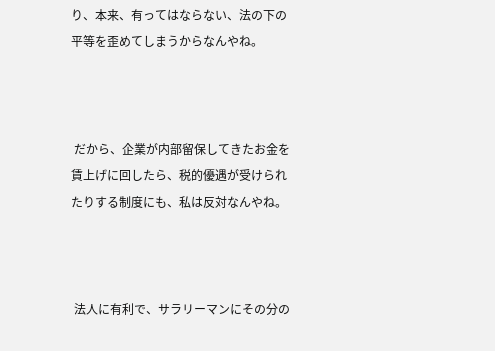り、本来、有ってはならない、法の下の平等を歪めてしまうからなんやね。



 だから、企業が内部留保してきたお金を賃上げに回したら、税的優遇が受けられたりする制度にも、私は反対なんやね。



 法人に有利で、サラリーマンにその分の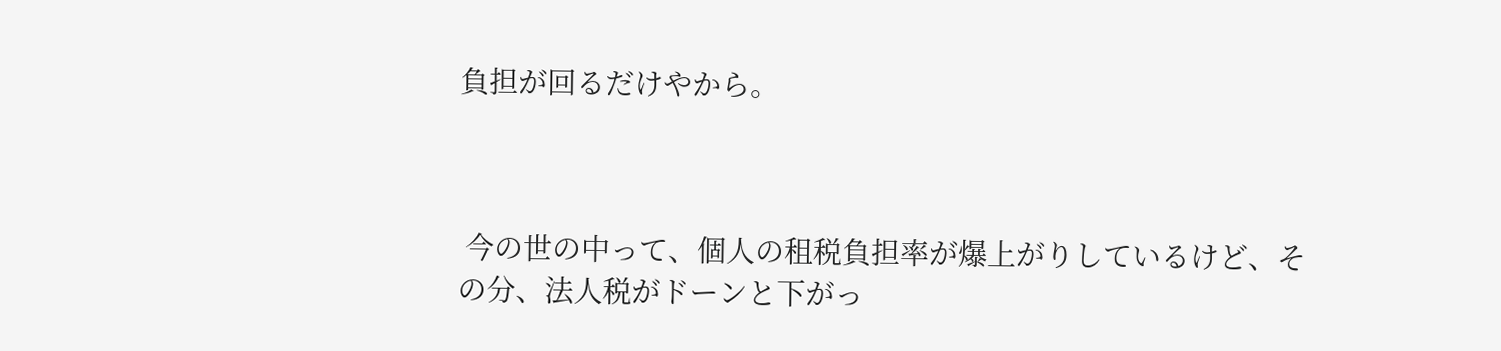負担が回るだけやから。



 今の世の中って、個人の租税負担率が爆上がりしているけど、その分、法人税がドーンと下がっ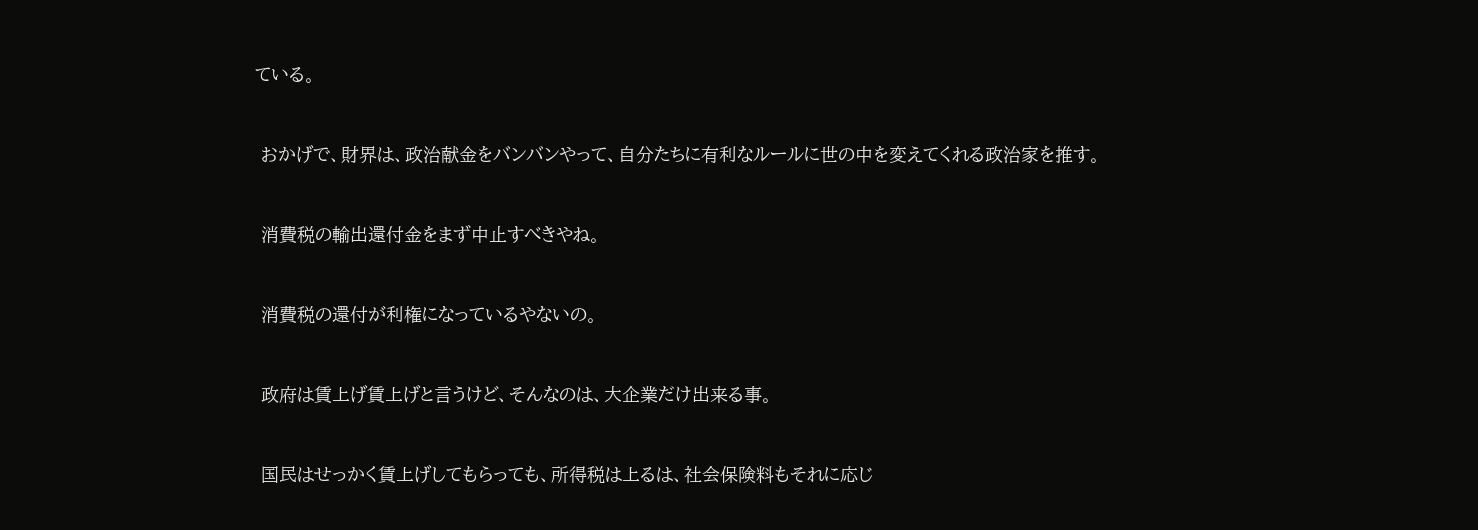ている。



 おかげで、財界は、政治献金をバンバンやって、自分たちに有利なルールに世の中を変えてくれる政治家を推す。



 消費税の輸出還付金をまず中止すべきやね。



 消費税の還付が利権になっているやないの。



 政府は賃上げ賃上げと言うけど、そんなのは、大企業だけ出来る事。



 国民はせっかく賃上げしてもらっても、所得税は上るは、社会保険料もそれに応じ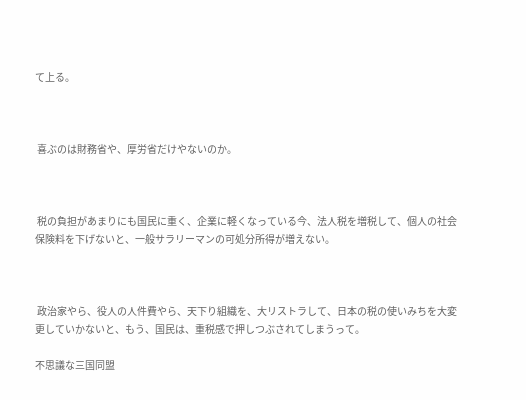て上る。



 喜ぶのは財務省や、厚労省だけやないのか。



 税の負担があまりにも国民に重く、企業に軽くなっている今、法人税を増税して、個人の社会保険料を下げないと、一般サラリーマンの可処分所得が増えない。



 政治家やら、役人の人件費やら、天下り組織を、大リストラして、日本の税の使いみちを大変更していかないと、もう、国民は、重税感で押しつぶされてしまうって。

不思議な三国同盟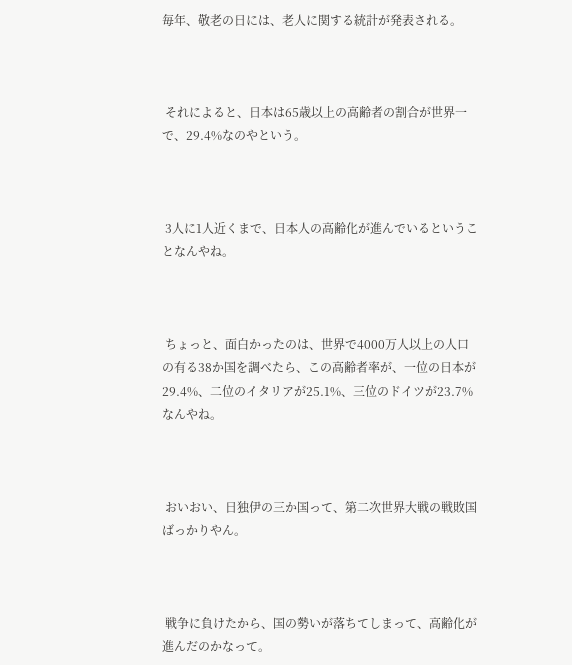毎年、敬老の日には、老人に関する統計が発表される。



 それによると、日本は65歳以上の高齢者の割合が世界一で、29.4%なのやという。



 3人に1人近くまで、日本人の高齢化が進んでいるということなんやね。



 ちょっと、面白かったのは、世界で4000万人以上の人口の有る38か国を調べたら、この高齢者率が、一位の日本が29.4%、二位のイタリアが25.1%、三位のドイツが23.7%なんやね。



 おいおい、日独伊の三か国って、第二次世界大戦の戦敗国ばっかりやん。



 戦争に負けたから、国の勢いが落ちてしまって、高齢化が進んだのかなって。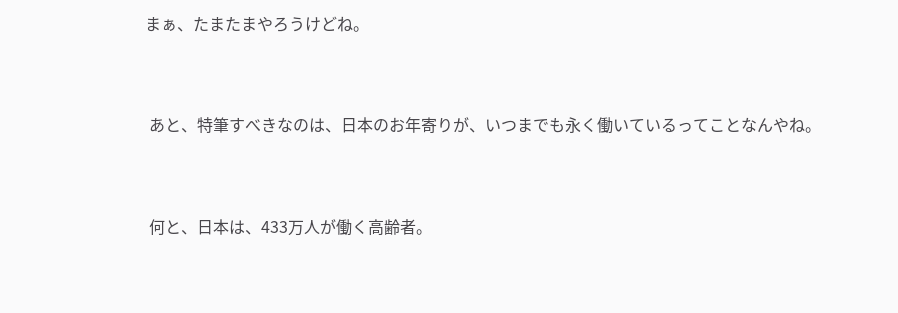まぁ、たまたまやろうけどね。



 あと、特筆すべきなのは、日本のお年寄りが、いつまでも永く働いているってことなんやね。



 何と、日本は、433万人が働く高齢者。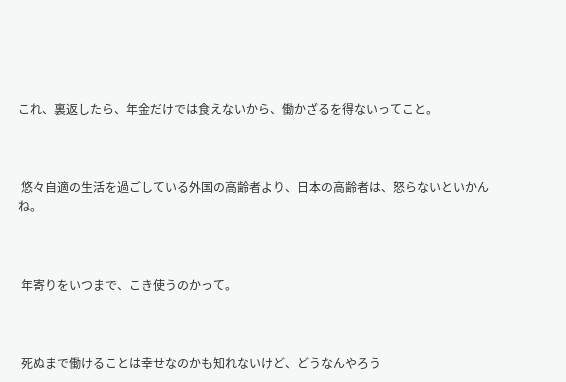これ、裏返したら、年金だけでは食えないから、働かざるを得ないってこと。



 悠々自適の生活を過ごしている外国の高齢者より、日本の高齢者は、怒らないといかんね。



 年寄りをいつまで、こき使うのかって。



 死ぬまで働けることは幸せなのかも知れないけど、どうなんやろう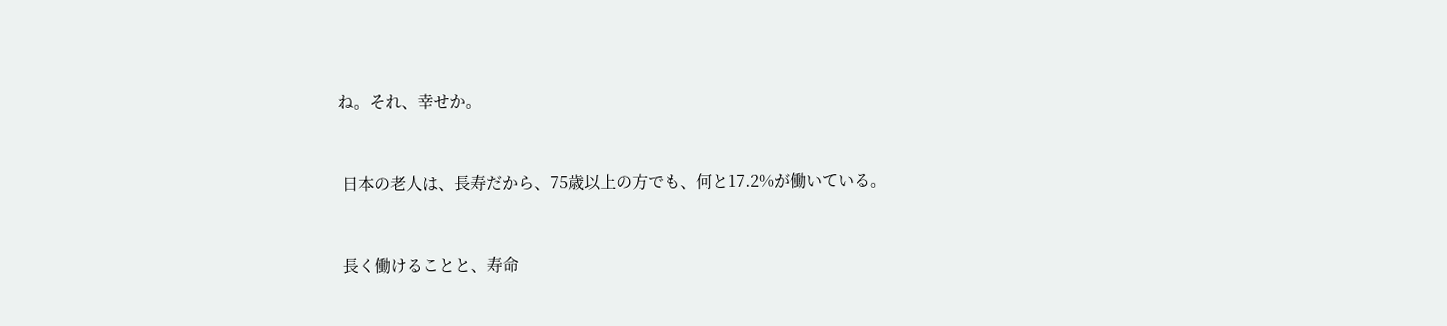ね。それ、幸せか。



 日本の老人は、長寿だから、75歳以上の方でも、何と17.2%が働いている。



 長く働けることと、寿命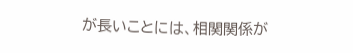が長いことには、相関関係が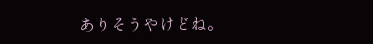ありそうやけどね。